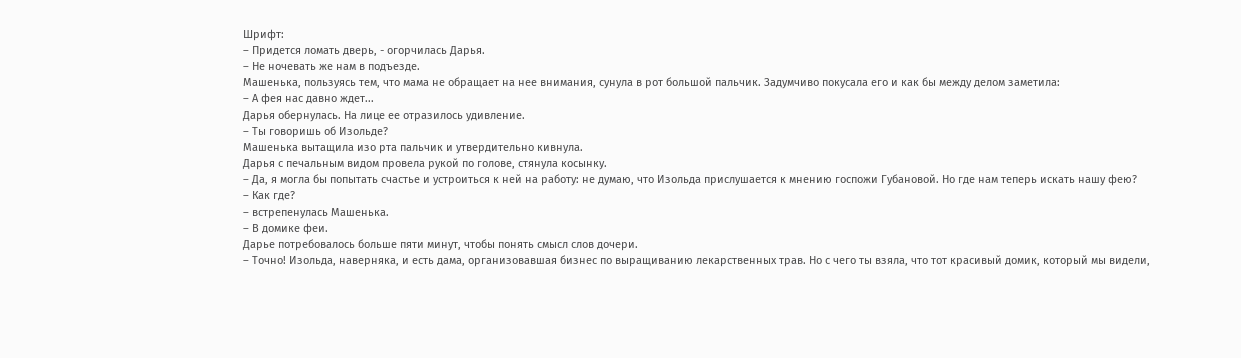Шрифт:
– Придется ломать дверь, - огорчилась Дарья.
– Не ночевать же нам в подъезде.
Машенька, пользуясь тем, что мама не обращает на нее внимания, сунула в рот большой пальчик. Задумчиво покусала его и как бы между делом заметила:
– А фея нас давно ждет...
Дарья обернулась. На лице ее отразилось удивление.
– Ты говоришь об Изольде?
Машенька вытащила изо рта пальчик и утвердительно кивнула.
Дарья с печальным видом провела рукой по голове, стянула косынку.
– Да, я могла бы попытать счастье и устроиться к ней на работу: не думаю, что Изольда прислушается к мнению госпожи Губановой. Но где нам теперь искать нашу фею?
– Как где?
– встрепенулась Машенька.
– В домике феи.
Дарье потребовалось больше пяти минут, чтобы понять смысл слов дочери.
– Точно! Изольда, наверняка, и есть дама, организовавшая бизнес по выращиванию лекарственных трав. Но с чего ты взяла, что тот красивый домик, который мы видели,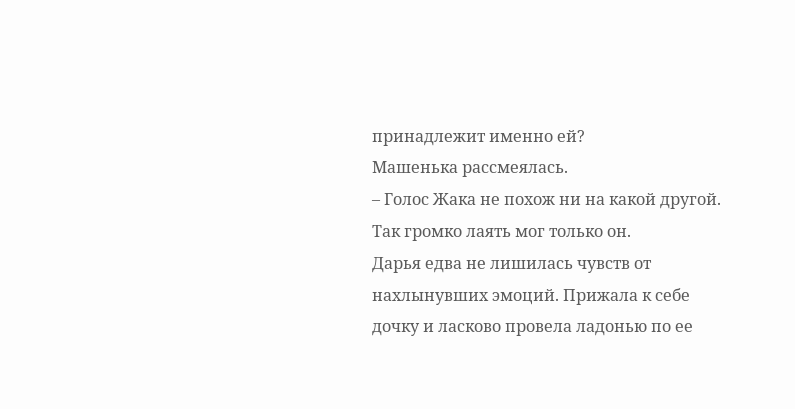принадлежит именно ей?
Машенька рассмеялась.
– Голос Жака не похож ни на какой другой. Так громко лаять мог только он.
Дарья едва не лишилась чувств от нахлынувших эмоций. Прижала к себе дочку и ласково провела ладонью по ее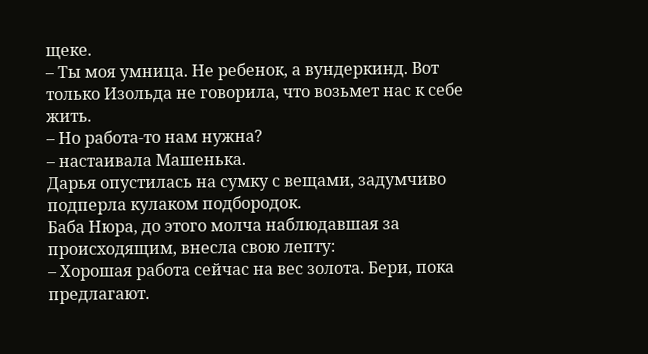щеке.
– Ты моя умница. Не ребенок, а вундеркинд. Вот только Изольда не говорила, что возьмет нас к себе жить.
– Но работа-то нам нужна?
– настаивала Машенька.
Дарья опустилась на сумку с вещами, задумчиво подперла кулаком подбородок.
Баба Нюра, до этого молча наблюдавшая за происходящим, внесла свою лепту:
– Хорошая работа сейчас на вес золота. Бери, пока предлагают.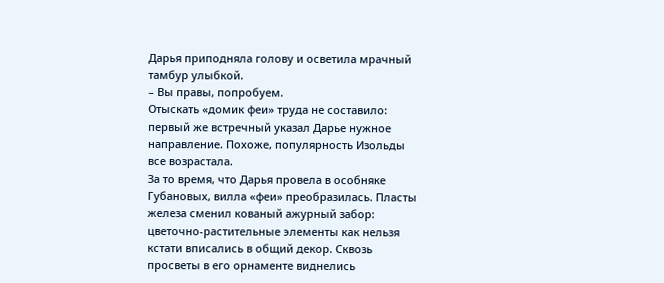Дарья приподняла голову и осветила мрачный тамбур улыбкой.
– Вы правы, попробуем.
Отыскать «домик феи» труда не составило: первый же встречный указал Дарье нужное направление. Похоже, популярность Изольды все возрастала.
За то время, что Дарья провела в особняке Губановых, вилла «феи» преобразилась. Пласты железа сменил кованый ажурный забор: цветочно-растительные элементы как нельзя кстати вписались в общий декор. Сквозь просветы в его орнаменте виднелись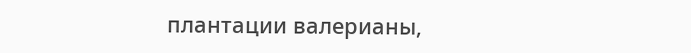плантации валерианы,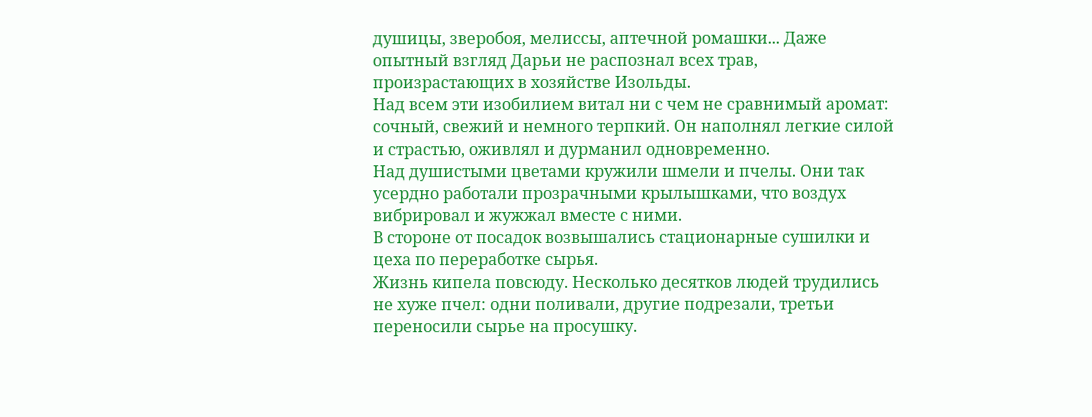душицы, зверобоя, мелиссы, аптечной ромашки... Даже опытный взгляд Дарьи не распознал всех трав, произрастающих в хозяйстве Изольды.
Над всем эти изобилием витал ни с чем не сравнимый аромат: сочный, свежий и немного терпкий. Он наполнял легкие силой и страстью, оживлял и дурманил одновременно.
Над душистыми цветами кружили шмели и пчелы. Они так усердно работали прозрачными крылышками, что воздух вибрировал и жужжал вместе с ними.
В стороне от посадок возвышались стационарные сушилки и цеха по переработке сырья.
Жизнь кипела повсюду. Несколько десятков людей трудились не хуже пчел: одни поливали, другие подрезали, третьи переносили сырье на просушку.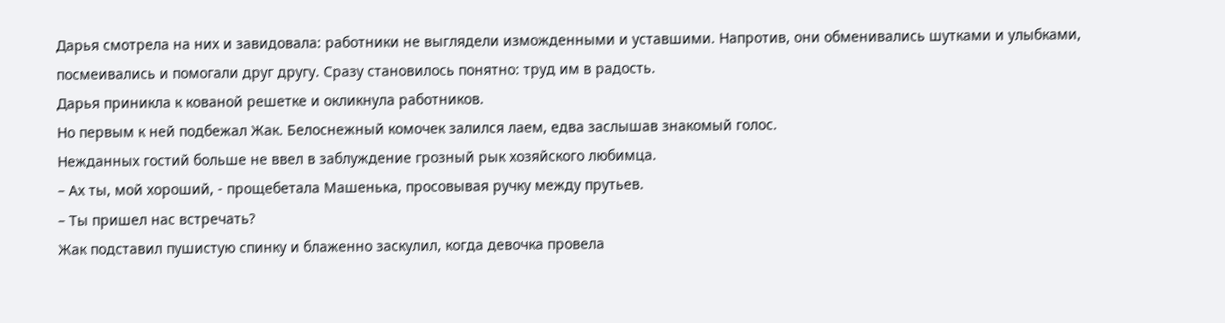Дарья смотрела на них и завидовала: работники не выглядели изможденными и уставшими. Напротив, они обменивались шутками и улыбками, посмеивались и помогали друг другу. Сразу становилось понятно: труд им в радость.
Дарья приникла к кованой решетке и окликнула работников.
Но первым к ней подбежал Жак. Белоснежный комочек залился лаем, едва заслышав знакомый голос.
Нежданных гостий больше не ввел в заблуждение грозный рык хозяйского любимца.
– Ах ты, мой хороший, - прощебетала Машенька, просовывая ручку между прутьев.
– Ты пришел нас встречать?
Жак подставил пушистую спинку и блаженно заскулил, когда девочка провела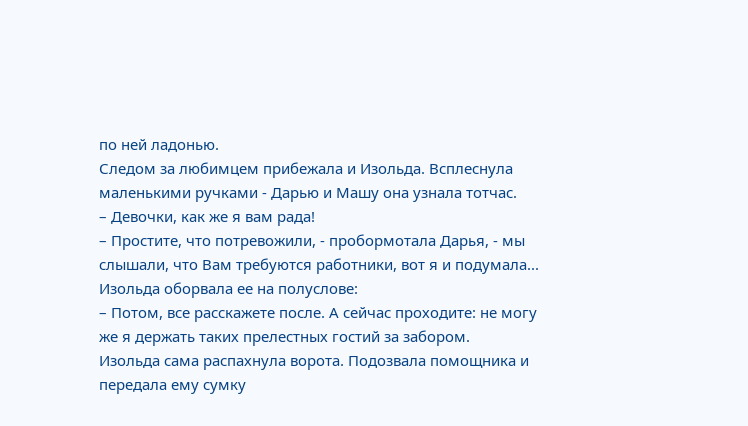по ней ладонью.
Следом за любимцем прибежала и Изольда. Всплеснула маленькими ручками - Дарью и Машу она узнала тотчас.
– Девочки, как же я вам рада!
– Простите, что потревожили, - пробормотала Дарья, - мы слышали, что Вам требуются работники, вот я и подумала...
Изольда оборвала ее на полуслове:
– Потом, все расскажете после. А сейчас проходите: не могу же я держать таких прелестных гостий за забором.
Изольда сама распахнула ворота. Подозвала помощника и передала ему сумку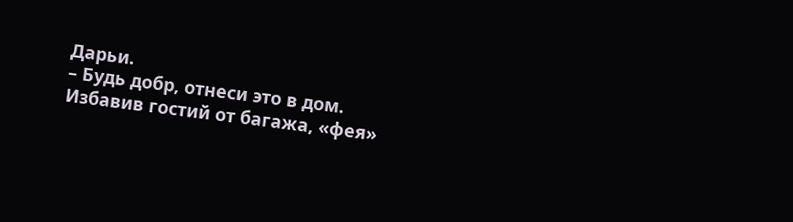Дарьи.
– Будь добр, отнеси это в дом.
Избавив гостий от багажа, «фея»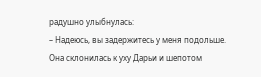радушно улыбнулась:
– Надеюсь, вы задержитесь у меня подольше.
Она склонилась к уху Дарьи и шепотом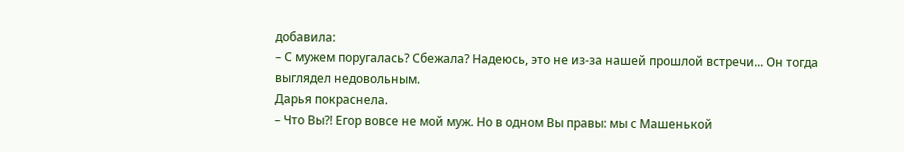добавила:
– С мужем поругалась? Сбежала? Надеюсь, это не из-за нашей прошлой встречи... Он тогда выглядел недовольным.
Дарья покраснела.
– Что Вы?! Егор вовсе не мой муж. Но в одном Вы правы: мы с Машенькой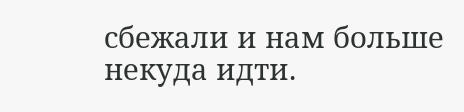сбежали и нам больше некуда идти.